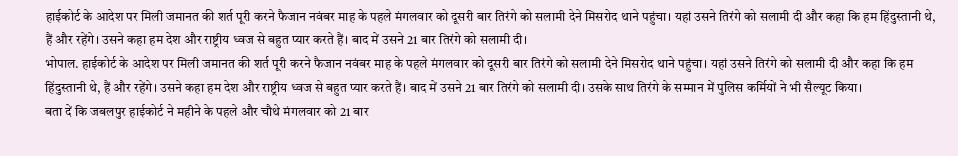हाईकोर्ट के आदेश पर मिली जमानत की शर्त पूरी करने फैजान नवंबर माह के पहले मंगलवार को दूसरी बार तिरंगे को सलामी देने मिसरोद थाने पहुंचा। यहां उसने तिरंगे को सलामी दी और कहा कि हम हिंदुस्तानी थे, हैं और रहेंगे। उसने कहा हम देश और राष्ट्रीय ध्वज से बहुत प्यार करते हैं। बाद में उसने 21 बार तिरंगे को सलामी दी।
भोपाल. हाईकोर्ट के आदेश पर मिली जमानत की शर्त पूरी करने फैजान नवंबर माह के पहले मंगलवार को दूसरी बार तिरंगे को सलामी देने मिसरोद थाने पहुंचा। यहां उसने तिरंगे को सलामी दी और कहा कि हम हिंदुस्तानी थे, हैं और रहेंगे। उसने कहा हम देश और राष्ट्रीय ध्वज से बहुत प्यार करते हैं। बाद में उसने 21 बार तिरंगे को सलामी दी। उसके साथ तिरंगे के सम्मान में पुलिस कर्मियों ने भी सैल्यूट किया।
बता दें कि जबलपुर हाईकोर्ट ने महीने के पहले और चौथे मंगलवार को 21 बार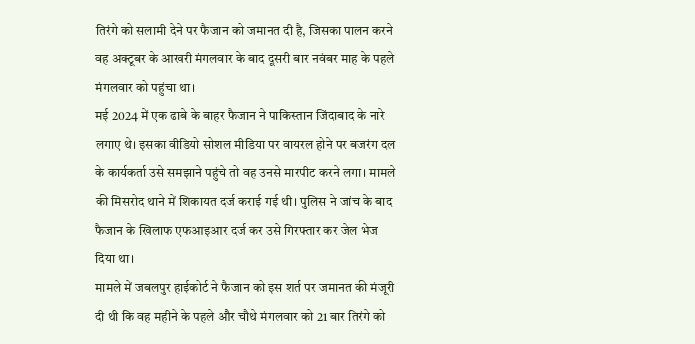तिरंगे को सलामी देने पर फैजान को जमानत दी है, जिसका पालन करने वह अक्टूबर के आखरी मंगलवार के बाद दूसरी बार नवंबर माह के पहले मंगलवार को पहुंचा था।
मई 2024 में एक ढाबे के बाहर फैजान ने पाकिस्तान जिंदाबाद के नारे लगाए थे। इसका वीडियो सोशल मीडिया पर वायरल होने पर बजरंग दल के कार्यकर्ता उसे समझाने पहुंचे तो वह उनसे मारपीट करने लगा। मामले की मिसरोद थाने में शिकायत दर्ज कराई गई थी। पुलिस ने जांच के बाद फैजान के खिलाफ एफआइआर दर्ज कर उसे गिरफ्तार कर जेल भेज दिया था।
मामले में जबलपुर हाईकोर्ट ने फैजान को इस शर्त पर जमानत की मंजूरी दी थी कि वह महीने के पहले और चौथे मंगलवार को 21 बार तिरंगे को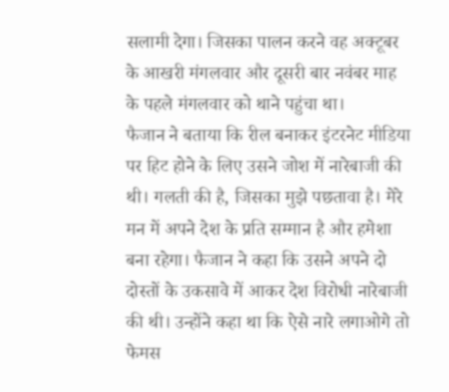सलामी देगा। जिसका पालन करने वह अक्टूबर के आखरी मंगलवार और दूसरी बार नवंबर माह के पहले मंगलवार को थाने पहुंचा था।
फैजान ने बताया कि रील बनाकर इंटरनेट मीडिया पर हिट होने के लिए उसने जोश में नारेबाजी की थी। गलती की है, जिसका मुझे पछतावा है। मेरे मन में अपने देश के प्रति सम्मान है और हमेशा बना रहेगा। फैजान ने कहा कि उसने अपने दो दोस्तों के उकसावे में आकर देश विरोधी नारेबाजी की थी। उन्होंने कहा था कि ऐसे नारे लगाओगे तो फेमस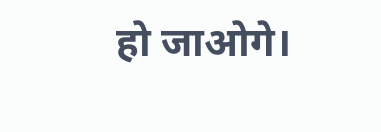हो जाओगे।